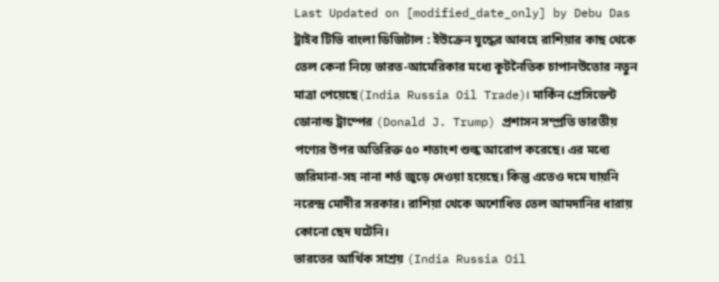Last Updated on [modified_date_only] by Debu Das
ট্রাইব টিভি বাংলা ডিজিটাল : ইউক্রেন যুদ্ধের আবহে রাশিয়ার কাছ থেকে তেল কেনা নিয়ে ভারত-আমেরিকার মধ্যে কূটনৈতিক চাপানউতোর নতুন মাত্রা পেয়েছে(India Russia Oil Trade)। মার্কিন প্রেসিডেন্ট ডোনাল্ড ট্রাম্পের (Donald J. Trump) প্রশাসন সম্প্রতি ভারতীয় পণ্যের উপর অতিরিক্ত ৫০ শতাংশ শুল্ক আরোপ করেছে। এর মধ্যে জরিমানা-সহ নানা শর্ত জুড়ে দেওয়া হয়েছে। কিন্তু এতেও দমে যায়নি নরেন্দ্র মোদীর সরকার। রাশিয়া থেকে অশোধিত তেল আমদানির ধারায় কোনো ছেদ ঘটেনি।
ভারতের আর্থিক সাশ্রয় (India Russia Oil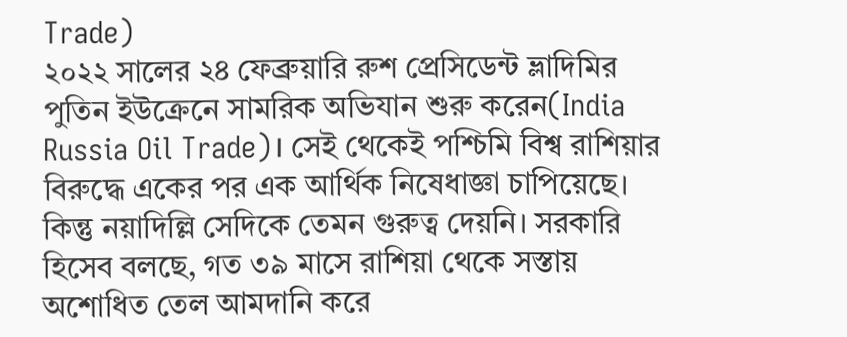Trade)
২০২২ সালের ২৪ ফেব্রুয়ারি রুশ প্রেসিডেন্ট ভ্লাদিমির পুতিন ইউক্রেনে সামরিক অভিযান শুরু করেন(India Russia Oil Trade)। সেই থেকেই পশ্চিমি বিশ্ব রাশিয়ার বিরুদ্ধে একের পর এক আর্থিক নিষেধাজ্ঞা চাপিয়েছে। কিন্তু নয়াদিল্লি সেদিকে তেমন গুরুত্ব দেয়নি। সরকারি হিসেব বলছে, গত ৩৯ মাসে রাশিয়া থেকে সস্তায় অশোধিত তেল আমদানি করে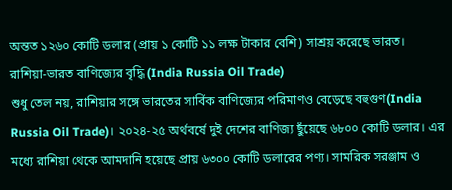অন্তত ১২৬০ কোটি ডলার (প্রায় ১ কোটি ১১ লক্ষ টাকার বেশি) সাশ্রয় করেছে ভারত।
রাশিয়া-ভারত বাণিজ্যের বৃদ্ধি (India Russia Oil Trade)
শুধু তেল নয়, রাশিয়ার সঙ্গে ভারতের সার্বিক বাণিজ্যের পরিমাণও বেড়েছে বহুগুণ(India Russia Oil Trade)। ২০২৪-২৫ অর্থবর্ষে দুই দেশের বাণিজ্য ছুঁয়েছে ৬৮০০ কোটি ডলার। এর মধ্যে রাশিয়া থেকে আমদানি হয়েছে প্রায় ৬৩০০ কোটি ডলারের পণ্য। সামরিক সরঞ্জাম ও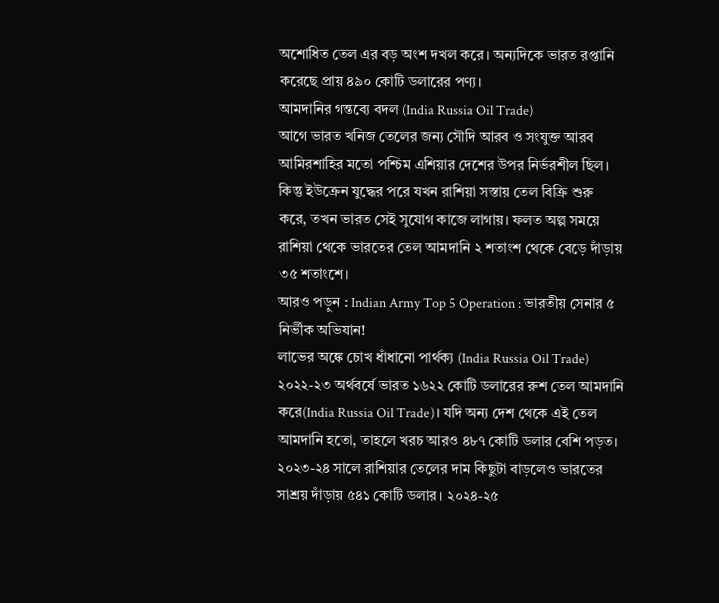অশোধিত তেল এর বড় অংশ দখল করে। অন্যদিকে ভারত রপ্তানি করেছে প্রায় ৪৯০ কোটি ডলারের পণ্য।
আমদানির গন্তব্যে বদল (India Russia Oil Trade)
আগে ভারত খনিজ তেলের জন্য সৌদি আরব ও সংযুক্ত আরব আমিরশাহির মতো পশ্চিম এশিয়ার দেশের উপর নির্ভরশীল ছিল। কিন্তু ইউক্রেন যুদ্ধের পরে যখন রাশিয়া সস্তায় তেল বিক্রি শুরু করে, তখন ভারত সেই সুযোগ কাজে লাগায়। ফলত অল্প সময়ে রাশিয়া থেকে ভারতের তেল আমদানি ২ শতাংশ থেকে বেড়ে দাঁড়ায় ৩৫ শতাংশে।
আরও পড়ুন : Indian Army Top 5 Operation : ভারতীয় সেনার ৫ নির্ভীক অভিযান!
লাভের অঙ্কে চোখ ধাঁধানো পার্থক্য (India Russia Oil Trade)
২০২২-২৩ অর্থবর্ষে ভারত ১৬২২ কোটি ডলারের রুশ তেল আমদানি করে(India Russia Oil Trade)। যদি অন্য দেশ থেকে এই তেল আমদানি হতো, তাহলে খরচ আরও ৪৮৭ কোটি ডলার বেশি পড়ত। ২০২৩-২৪ সালে রাশিয়ার তেলের দাম কিছুটা বাড়লেও ভারতের সাশ্রয় দাঁড়ায় ৫৪১ কোটি ডলার। ২০২৪-২৫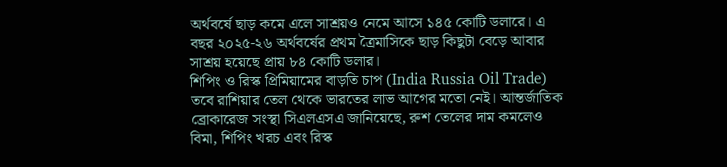অর্থবর্ষে ছাড় কমে এলে সাশ্রয়ও নেমে আসে ১৪৫ কোটি ডলারে। এ বছর ২০২৫-২৬ অর্থবর্ষের প্রথম ত্রৈমাসিকে ছাড় কিছুটা বেড়ে আবার সাশ্রয় হয়েছে প্রায় ৮৪ কোটি ডলার।
শিপিং ও রিস্ক প্রিমিয়ামের বাড়তি চাপ (India Russia Oil Trade)
তবে রাশিয়ার তেল থেকে ভারতের লাভ আগের মতো নেই। আন্তর্জাতিক ব্রোকারেজ সংস্থা সিএলএসএ জানিয়েছে, রুশ তেলের দাম কমলেও বিমা, শিপিং খরচ এবং রিস্ক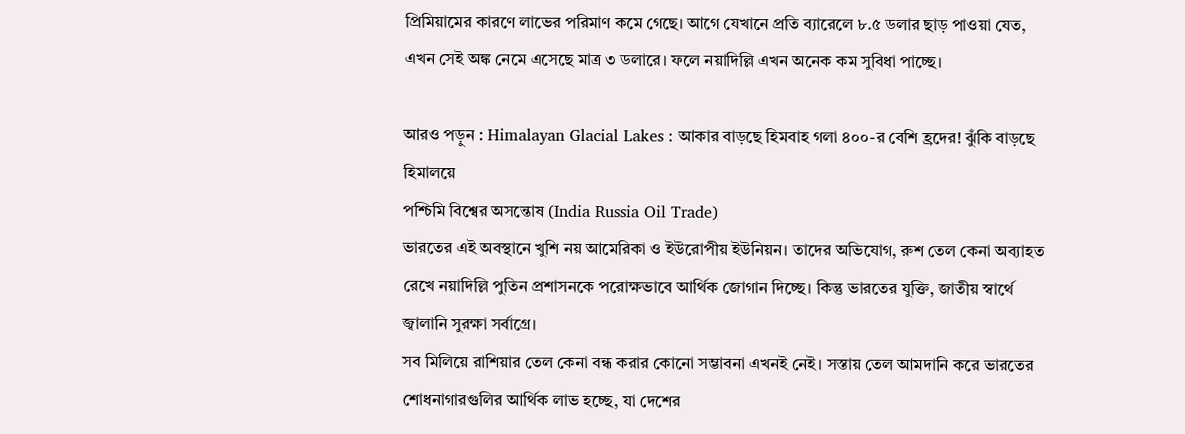প্রিমিয়ামের কারণে লাভের পরিমাণ কমে গেছে। আগে যেখানে প্রতি ব্যারেলে ৮.৫ ডলার ছাড় পাওয়া যেত, এখন সেই অঙ্ক নেমে এসেছে মাত্র ৩ ডলারে। ফলে নয়াদিল্লি এখন অনেক কম সুবিধা পাচ্ছে।

আরও পড়ুন : Himalayan Glacial Lakes : আকার বাড়ছে হিমবাহ গলা ৪০০-র বেশি হ্রদের! ঝুঁকি বাড়ছে হিমালয়ে
পশ্চিমি বিশ্বের অসন্তোষ (India Russia Oil Trade)
ভারতের এই অবস্থানে খুশি নয় আমেরিকা ও ইউরোপীয় ইউনিয়ন। তাদের অভিযোগ, রুশ তেল কেনা অব্যাহত রেখে নয়াদিল্লি পুতিন প্রশাসনকে পরোক্ষভাবে আর্থিক জোগান দিচ্ছে। কিন্তু ভারতের যুক্তি, জাতীয় স্বার্থে জ্বালানি সুরক্ষা সর্বাগ্রে।
সব মিলিয়ে রাশিয়ার তেল কেনা বন্ধ করার কোনো সম্ভাবনা এখনই নেই। সস্তায় তেল আমদানি করে ভারতের শোধনাগারগুলির আর্থিক লাভ হচ্ছে, যা দেশের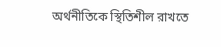অর্থনীতিকে স্থিতিশীল রাখতে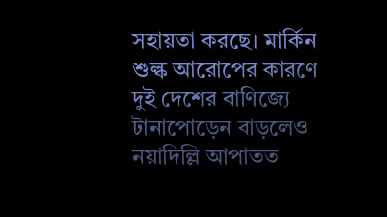সহায়তা করছে। মার্কিন শুল্ক আরোপের কারণে দুই দেশের বাণিজ্যে টানাপোড়েন বাড়লেও নয়াদিল্লি আপাতত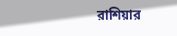রাশিয়ার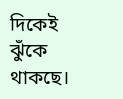দিকেই ঝুঁকে থাকছে।